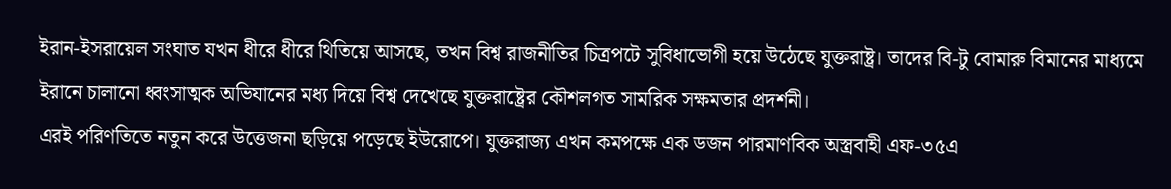ইরান-ইসরায়েল সংঘাত যখন ধীরে ধীরে থিতিয়ে আসছে, তখন বিশ্ব রাজনীতির চিত্রপটে সুবিধাভোগী হয়ে উঠেছে যুক্তরাষ্ট্র। তাদের বি-টু বোমারু বিমানের মাধ্যমে ইরানে চালানো ধ্বংসাত্মক অভিযানের মধ্য দিয়ে বিশ্ব দেখেছে যুক্তরাষ্ট্রের কৌশলগত সামরিক সক্ষমতার প্রদর্শনী।
এরই পরিণতিতে নতুন করে উত্তেজনা ছড়িয়ে পড়েছে ইউরোপে। যুক্তরাজ্য এখন কমপক্ষে এক ডজন পারমাণবিক অস্ত্রবাহী এফ-৩৫এ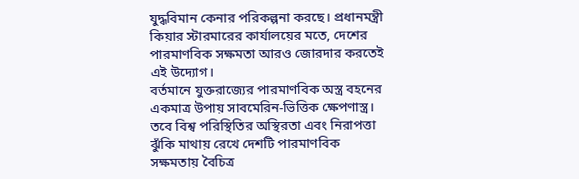যুদ্ধবিমান কেনার পরিকল্পনা করছে। প্রধানমন্ত্রী কিয়ার স্টারমারের কার্যালয়ের মতে, দেশের পারমাণবিক সক্ষমতা আরও জোরদার করতেই এই উদ্যোগ।
বর্তমানে যুক্তরাজ্যের পারমাণবিক অস্ত্র বহনের একমাত্র উপায় সাবমেরিন-ভিত্তিক ক্ষেপণাস্ত্র। তবে বিশ্ব পরিস্থিতির অস্থিরতা এবং নিরাপত্তা ঝুঁকি মাথায় রেখে দেশটি পারমাণবিক সক্ষমতায় বৈচিত্র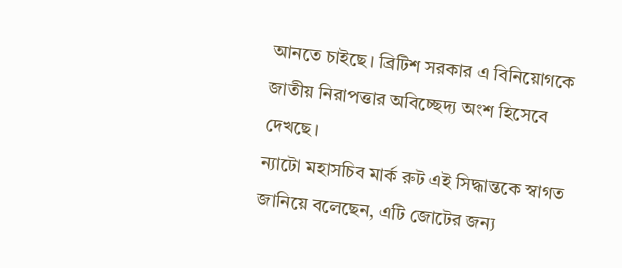আনতে চাইছে। ব্রিটিশ সরকার এ বিনিয়োগকে জাতীয় নিরাপত্তার অবিচ্ছেদ্য অংশ হিসেবে দেখছে।
ন্যাটো মহাসচিব মার্ক রুট এই সিদ্ধান্তকে স্বাগত জানিয়ে বলেছেন, এটি জোটের জন্য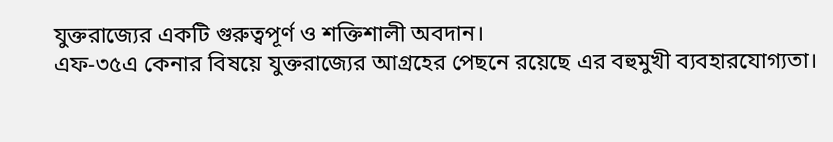যুক্তরাজ্যের একটি গুরুত্বপূর্ণ ও শক্তিশালী অবদান।
এফ-৩৫এ কেনার বিষয়ে যুক্তরাজ্যের আগ্রহের পেছনে রয়েছে এর বহুমুখী ব্যবহারযোগ্যতা।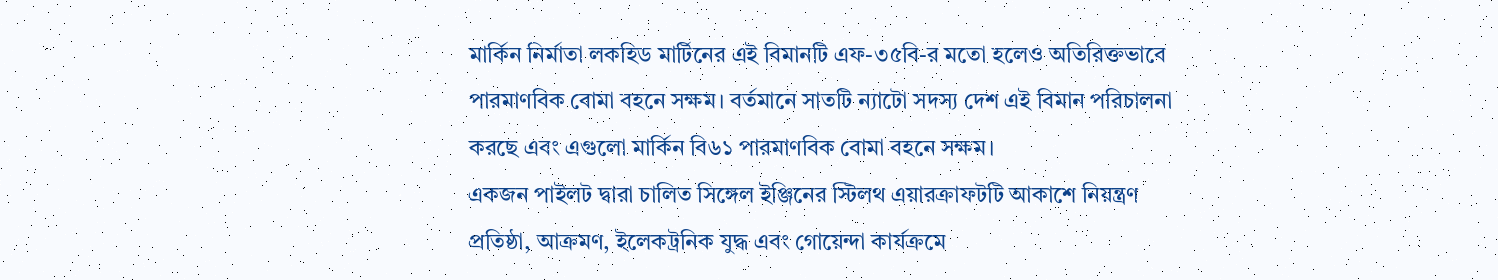মার্কিন নির্মাতা লকহিড মার্টিনের এই বিমানটি এফ-৩৫বি-র মতো হলেও অতিরিক্তভাবে পারমাণবিক বোমা বহনে সক্ষম। বর্তমানে সাতটি ন্যাটো সদস্য দেশ এই বিমান পরিচালনা করছে এবং এগুলো মার্কিন বি৬১ পারমাণবিক বোমা বহনে সক্ষম।
একজন পাইলট দ্বারা চালিত সিঙ্গেল ইঞ্জিনের স্টিলথ এয়ারক্রাফটটি আকাশে নিয়ন্ত্রণ প্রতিষ্ঠা, আক্রমণ, ইলেকট্রনিক যুদ্ধ এবং গোয়েন্দা কার্যক্রমে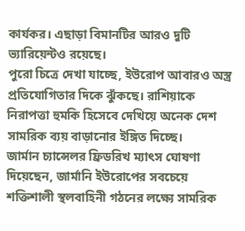কার্যকর। এছাড়া বিমানটির আরও দুটি ভ্যারিয়েন্টও রয়েছে।
পুরো চিত্রে দেখা যাচ্ছে, ইউরোপ আবারও অস্ত্র প্রতিযোগিতার দিকে ঝুঁকছে। রাশিয়াকে নিরাপত্তা হুমকি হিসেবে দেখিয়ে অনেক দেশ সামরিক ব্যয় বাড়ানোর ইঙ্গিত দিচ্ছে।
জার্মান চ্যান্সেলর ফ্রিডরিখ ম্যাৎস ঘোষণা দিয়েছেন, জার্মানি ইউরোপের সবচেয়ে শক্তিশালী স্থলবাহিনী গঠনের লক্ষ্যে সামরিক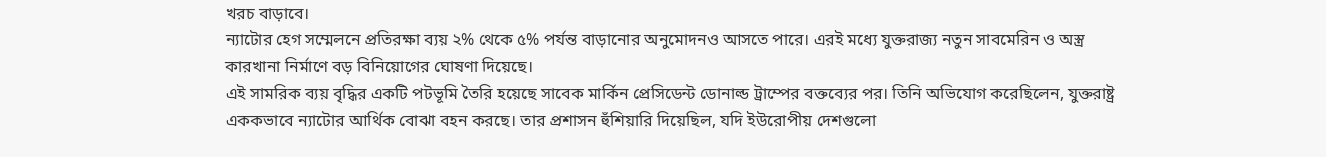খরচ বাড়াবে।
ন্যাটোর হেগ সম্মেলনে প্রতিরক্ষা ব্যয় ২% থেকে ৫% পর্যন্ত বাড়ানোর অনুমোদনও আসতে পারে। এরই মধ্যে যুক্তরাজ্য নতুন সাবমেরিন ও অস্ত্র কারখানা নির্মাণে বড় বিনিয়োগের ঘোষণা দিয়েছে।
এই সামরিক ব্যয় বৃদ্ধির একটি পটভূমি তৈরি হয়েছে সাবেক মার্কিন প্রেসিডেন্ট ডোনাল্ড ট্রাম্পের বক্তব্যের পর। তিনি অভিযোগ করেছিলেন, যুক্তরাষ্ট্র এককভাবে ন্যাটোর আর্থিক বোঝা বহন করছে। তার প্রশাসন হুঁশিয়ারি দিয়েছিল, যদি ইউরোপীয় দেশগুলো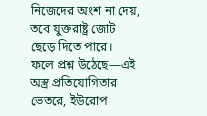নিজেদের অংশ না দেয়, তবে যুক্তরাষ্ট্র জোট ছেড়ে দিতে পারে।
ফলে প্রশ্ন উঠেছে—এই অস্ত্র প্রতিযোগিতার ভেতরে, ইউরোপ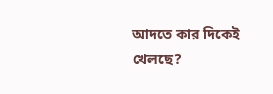আদতে কার দিকেই খেলছে?